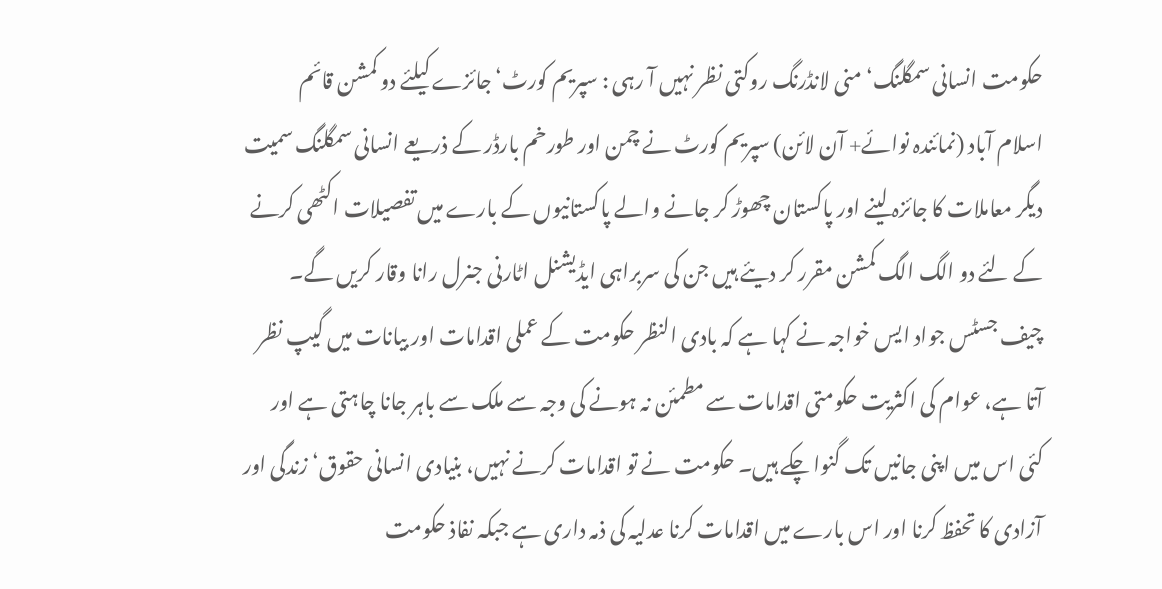حکومت انسانی سمگلنگ‘ منی لانڈرنگ روکتی نظر نہیں آ رہی : سپریم کورٹ‘ جائزے کیلئے دو کمشن قائم
اسلام آباد (نمائندہ نوائے+ آن لائن) سپریم کورٹ نے چمن اور طورخم بارڈر کے ذریعے انسانی سمگلنگ سمیت دیگر معاملات کا جائزہ لینے اور پاکستان چھوڑ کر جانے والے پاکستانیوں کے بارے میں تفصیلات اکٹھی کرنے کے لئے دو الگ الگ کمشن مقرر کر دیئے ہیں جن کی سربراہی ایڈیشنل اٹارنی جنرل رانا وقار کریں گے۔ چیف جسٹس جواد ایس خواجہ نے کہا ہے کہ بادی النظر حکومت کے عملی اقدامات اور بیانات میں گیپ نظر آتا ہے، عوام کی اکثریت حکومتی اقدامات سے مطمئن نہ ہونے کی وجہ سے ملک سے باہر جانا چاہتی ہے اور کئی اس میں اپنی جانیں تک گنوا چکے ہیں۔ حکومت نے تو اقدامات کرنے نہیں، بنیادی انسانی حقوق‘ زندگی اور آزادی کا تحفظ کرنا اور اس بارے میں اقدامات کرنا عدلیہ کی ذمہ داری ہے جبکہ نفاذ حکومت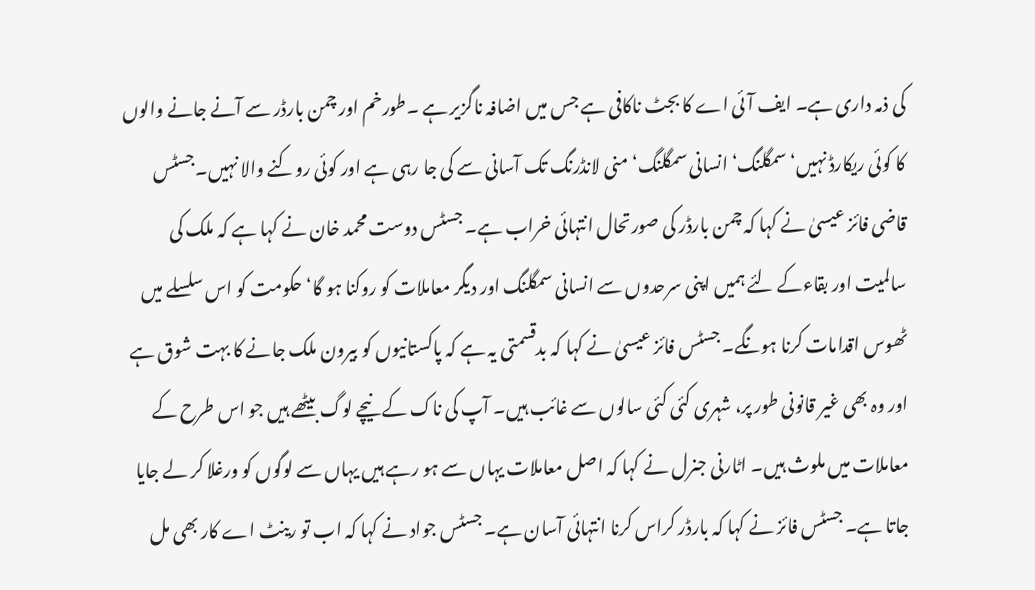کی ذمہ داری ہے۔ ایف آئی اے کا بجٹ ناکافی ہے جس میں اضافہ ناگزیر ہے ۔طورخم اور چمن بارڈر سے آنے جانے والوں کا کوئی ریکارڈ نہیں‘ سمگلنگ‘ انسانی سمگلنگ‘ منی لانڈرنگ تک آسانی سے کی جا رہی ہے اور کوئی روکنے والا نہیں۔جسٹس قاضی فائز عیسیٰ نے کہا کہ چمن بارڈر کی صورتحال انتہائی خراب ہے۔ جسٹس دوست محمد خان نے کہا ہے کہ ملک کی سالمیت اور بقاءکے لئے ہمیں اپنی سرحدوں سے انسانی سمگلنگ اور دیگر معاملات کو روکنا ہو گا‘ حکومت کو اس سلسلے میں ٹھوس اقدامات کرنا ہونگے۔ جسٹس فائز عیسیٰ نے کہا کہ بدقسمتی یہ ہے کہ پاکستانیوں کو بیرون ملک جانے کا بہت شوق ہے اور وہ بھی غیر قانونی طور پر، شہری کئی کئی سالوں سے غائب ہیں۔ آپ کی ناک کے نیچے لوگ بیٹھے ہیں جو اس طرح کے معاملات میں ملوث ہیں۔ اٹارنی جنرل نے کہا کہ اصل معاملات یہاں سے ہو رہے ہیں یہاں سے لوگوں کو ورغلا کر لے جایا جاتا ہے۔ جسٹس فائز نے کہا کہ بارڈر کراس کرنا انتہائی آسان ہے۔ جسٹس جواد نے کہا کہ اب تو رینٹ اے کار بھی مل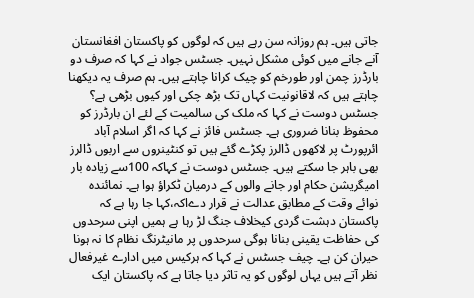جاتی ہیں۔ ہم روزانہ سن رہے ہیں کہ لوگوں کو پاکستان افغانستان آنے جانے میں کوئی مشکل نہیں۔ جسٹس جواد نے کہا کہ صرف دو بارڈرز چمن اور طورخم کو چیک کرانا چاہتے ہیں۔ ہم صرف یہ دیکھنا چاہتے ہیں کہ لاقانونیت کہاں تک بڑھ چکی اور کیوں بڑھی ہے؟ جسٹس دوست نے کہا کہ ملک کی سالمیت کے لئے ان بارڈرز کو محفوظ بنانا ضروری ہے۔ جسٹس فائز نے کہا کہ اگر اسلام آباد ائرپورٹ پر لاکھوں ڈالرز پکڑے گئے ہیں تو کنٹینروں سے اربوں ڈالرز بھی باہر جا سکتے ہیں۔ جسٹس دوست نے کہاکہ 100سے زیادہ بار امیگریشن حکام اور جانے والوں کے درمیان ٹکراؤ ہوا ہے۔ نمائندہ نوائے وقت کے مطابق عدالت نے قرار دےاکہ،کہا جا رہا ہے کہ پاکستان دہشت گردی کیخلاف جنگ لڑ رہا ہے ہمیں اپنی سرحدوں کی حفاظت یقینی بنانا ہوگی سرحدوں پر مانیٹرنگ نظام کا نہ ہونا حیران کن ہے۔ چیف جسٹس نے کہا کہ ہرکیس میں ادارے غیرفعال نظر آتے ہیں یہاں لوگوں کو یہ تاثر دیا جاتا ہے کہ پاکستان ایک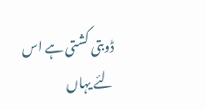ڈوبتی کشتی ہے اس لئے یہاں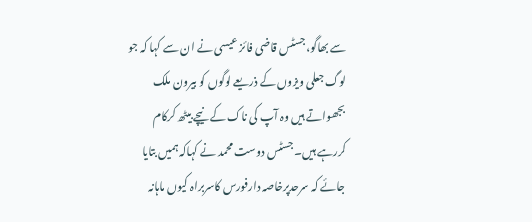سے بھاگو،جسٹس قاضی فائز عیسی نے ان سے کہا کہ جو لوگ جعلی ویزوں کے ذریعے لوگوں کو بیرون ملک بجھواتے ہیں وہ آپ کی ناک کے نیچے بیٹھ کرکام کررہے ہیں۔ جسٹس دوست محمد نے کہاکہ ہمیں بتایا جائے کہ سرحدپرخاصہ دارفورس کاسربراہ کیوں ماہانہ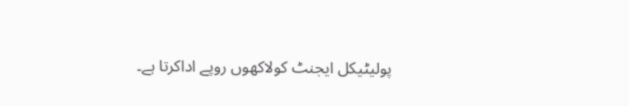پولیٹیکل ایجنٹ کولاکھوں روپے اداکرتا ہے۔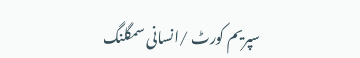سپریم کورٹ /انسانی سمگلنگ